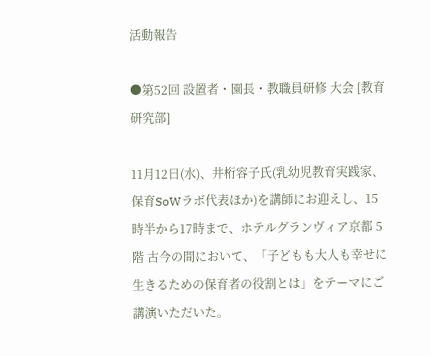活動報告

●第52回 設置者・園長・教職員研修 大会 [教育研究部]

11月12日(水)、井桁容子氏(乳幼児教育実践家、保育SoWラボ代表ほか)を講師にお迎えし、15時半から17時まで、ホテルグランヴィア京都 5階 古今の間において、「子どもも大人も幸せに生きるための保育者の役割とは」をテーマにご講演いただいた。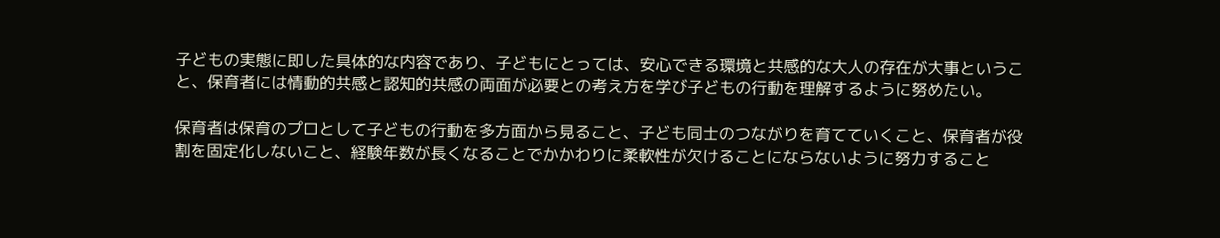子どもの実態に即した具体的な内容であり、子どもにとっては、安心できる環境と共感的な大人の存在が大事ということ、保育者には情動的共感と認知的共感の両面が必要との考え方を学び子どもの行動を理解するように努めたい。

保育者は保育のプロとして子どもの行動を多方面から見ること、子ども同士のつながりを育てていくこと、保育者が役割を固定化しないこと、経験年数が長くなることでかかわりに柔軟性が欠けることにならないように努力すること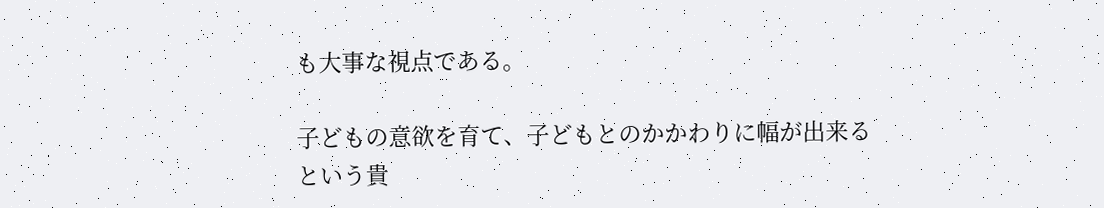も大事な視点である。

子どもの意欲を育て、子どもとのかかわりに幅が出来るという貴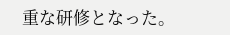重な研修となった。